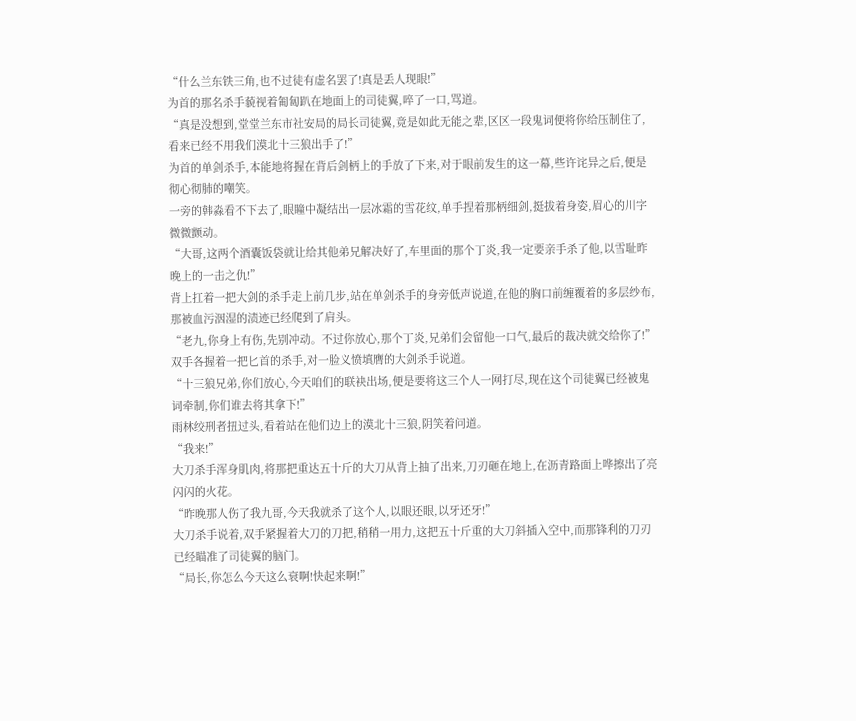“什么兰东铁三角,也不过徒有虚名罢了!真是丢人现眼!”
为首的那名杀手藐视着匍匐趴在地面上的司徒翼,啐了一口,骂道。
“真是没想到,堂堂兰东市社安局的局长司徒翼,竟是如此无能之辈,区区一段鬼词便将你给压制住了,看来已经不用我们漠北十三狼出手了!”
为首的单剑杀手,本能地将握在背后剑柄上的手放了下来,对于眼前发生的这一幕,些许诧异之后,便是彻心彻肺的嘲笑。
一旁的韩淼看不下去了,眼瞳中凝结出一层冰霜的雪花纹,单手捏着那柄细剑,挺拔着身姿,眉心的川字微微颤动。
“大哥,这两个酒囊饭袋就让给其他弟兄解决好了,车里面的那个丁炎,我一定要亲手杀了他,以雪耻昨晚上的一击之仇!”
背上扛着一把大剑的杀手走上前几步,站在单剑杀手的身旁低声说道,在他的胸口前缠覆着的多层纱布,那被血污洇湿的渍迹已经爬到了肩头。
“老九,你身上有伤,先别冲动。不过你放心,那个丁炎,兄弟们会留他一口气,最后的裁决就交给你了!”
双手各握着一把匕首的杀手,对一脸义愤填膺的大剑杀手说道。
“十三狼兄弟,你们放心,今天咱们的联袂出场,便是要将这三个人一网打尽,现在这个司徒翼已经被鬼词牵制,你们谁去将其拿下!”
雨林绞刑者扭过头,看着站在他们边上的漠北十三狼,阴笑着问道。
“我来!”
大刀杀手浑身肌肉,将那把重达五十斤的大刀从背上抽了出来,刀刃砸在地上,在沥青路面上哗擦出了亮闪闪的火花。
“昨晚那人伤了我九哥,今天我就杀了这个人,以眼还眼,以牙还牙!”
大刀杀手说着,双手紧握着大刀的刀把,稍稍一用力,这把五十斤重的大刀斜插入空中,而那锋利的刀刃已经瞄准了司徒翼的脑门。
“局长,你怎么今天这么衰啊!快起来啊!”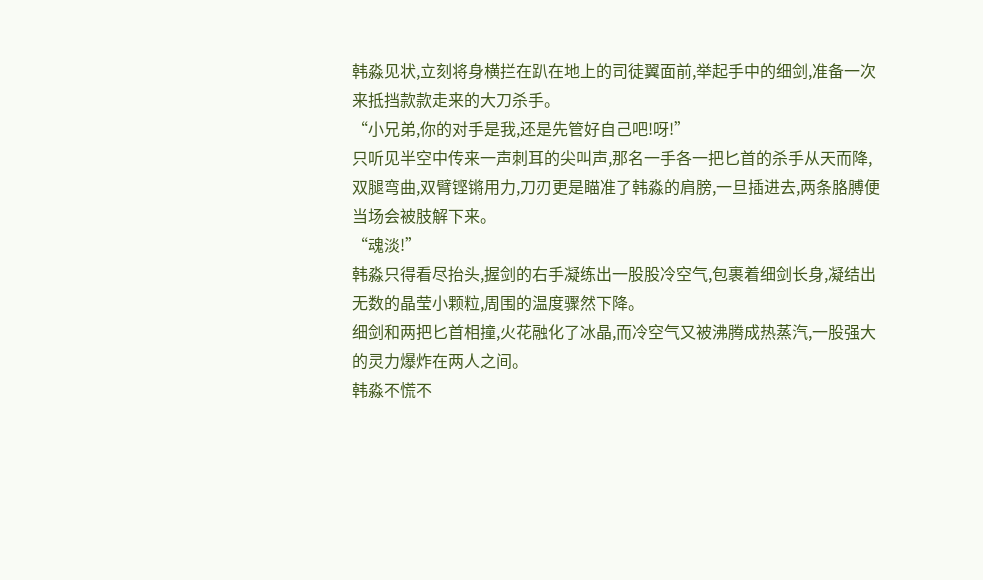韩淼见状,立刻将身横拦在趴在地上的司徒翼面前,举起手中的细剑,准备一次来抵挡款款走来的大刀杀手。
“小兄弟,你的对手是我,还是先管好自己吧!呀!”
只听见半空中传来一声刺耳的尖叫声,那名一手各一把匕首的杀手从天而降,双腿弯曲,双臂铿锵用力,刀刃更是瞄准了韩淼的肩膀,一旦插进去,两条胳膊便当场会被肢解下来。
“魂淡!”
韩淼只得看尽抬头,握剑的右手凝练出一股股冷空气,包裹着细剑长身,凝结出无数的晶莹小颗粒,周围的温度骤然下降。
细剑和两把匕首相撞,火花融化了冰晶,而冷空气又被沸腾成热蒸汽,一股强大的灵力爆炸在两人之间。
韩淼不慌不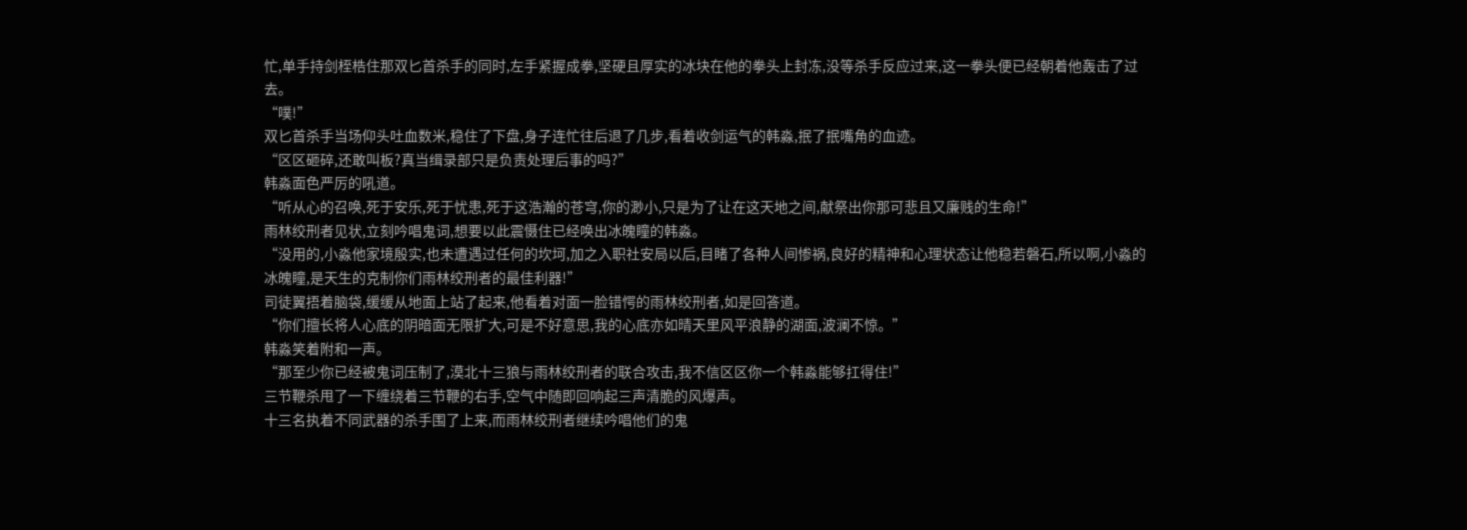忙,单手持剑桎梏住那双匕首杀手的同时,左手紧握成拳,坚硬且厚实的冰块在他的拳头上封冻,没等杀手反应过来,这一拳头便已经朝着他轰击了过去。
“噗!”
双匕首杀手当场仰头吐血数米,稳住了下盘,身子连忙往后退了几步,看着收剑运气的韩淼,抿了抿嘴角的血迹。
“区区砸碎,还敢叫板?真当缉录部只是负责处理后事的吗?”
韩淼面色严厉的吼道。
“听从心的召唤,死于安乐,死于忧患,死于这浩瀚的苍穹,你的渺小,只是为了让在这天地之间,献祭出你那可悲且又廉贱的生命!”
雨林绞刑者见状,立刻吟唱鬼词,想要以此震慑住已经唤出冰魄瞳的韩淼。
“没用的,小淼他家境殷实,也未遭遇过任何的坎坷,加之入职社安局以后,目睹了各种人间惨祸,良好的精神和心理状态让他稳若磐石,所以啊,小淼的冰魄瞳,是天生的克制你们雨林绞刑者的最佳利器!”
司徒翼捂着脑袋,缓缓从地面上站了起来,他看着对面一脸错愕的雨林绞刑者,如是回答道。
“你们擅长将人心底的阴暗面无限扩大,可是不好意思,我的心底亦如晴天里风平浪静的湖面,波澜不惊。”
韩淼笑着附和一声。
“那至少你已经被鬼词压制了,漠北十三狼与雨林绞刑者的联合攻击,我不信区区你一个韩淼能够扛得住!”
三节鞭杀甩了一下缠绕着三节鞭的右手,空气中随即回响起三声清脆的风爆声。
十三名执着不同武器的杀手围了上来,而雨林绞刑者继续吟唱他们的鬼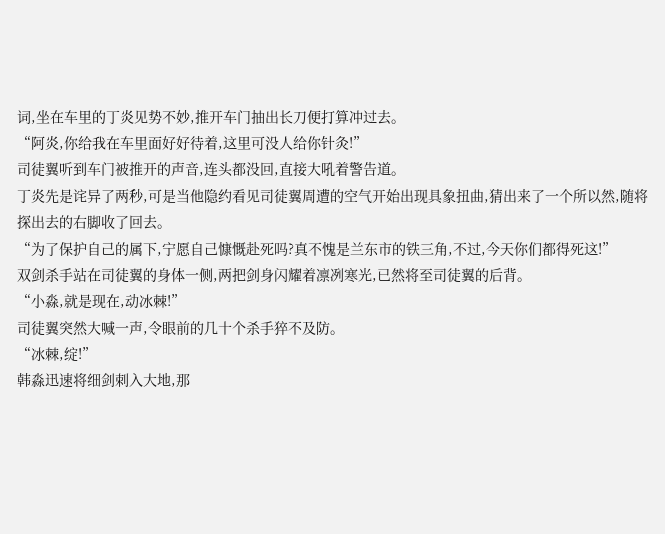词,坐在车里的丁炎见势不妙,推开车门抽出长刀便打算冲过去。
“阿炎,你给我在车里面好好待着,这里可没人给你针灸!”
司徒翼听到车门被推开的声音,连头都没回,直接大吼着警告道。
丁炎先是诧异了两秒,可是当他隐约看见司徒翼周遭的空气开始出现具象扭曲,猜出来了一个所以然,随将探出去的右脚收了回去。
“为了保护自己的属下,宁愿自己慷慨赴死吗?真不愧是兰东市的铁三角,不过,今天你们都得死这!”
双剑杀手站在司徒翼的身体一侧,两把剑身闪耀着凛冽寒光,已然将至司徒翼的后背。
“小淼,就是现在,动冰棘!”
司徒翼突然大喊一声,令眼前的几十个杀手猝不及防。
“冰棘,绽!”
韩淼迅速将细剑刺入大地,那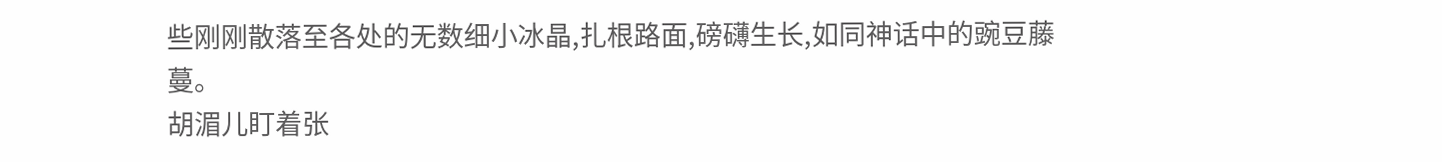些刚刚散落至各处的无数细小冰晶,扎根路面,磅礴生长,如同神话中的豌豆藤蔓。
胡湄儿盯着张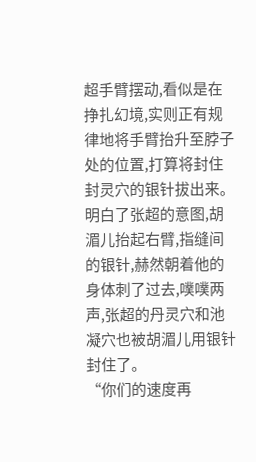超手臂摆动,看似是在挣扎幻境,实则正有规律地将手臂抬升至脖子处的位置,打算将封住封灵穴的银针拔出来。
明白了张超的意图,胡湄儿抬起右臂,指缝间的银针,赫然朝着他的身体刺了过去,噗噗两声,张超的丹灵穴和池凝穴也被胡湄儿用银针封住了。
“你们的速度再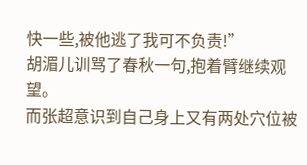快一些,被他逃了我可不负责!”
胡湄儿训骂了春秋一句,抱着臂继续观望。
而张超意识到自己身上又有两处穴位被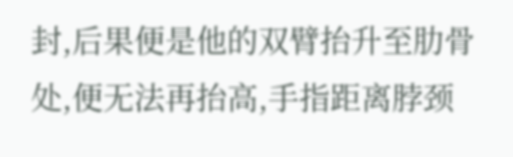封,后果便是他的双臂抬升至肋骨处,便无法再抬高,手指距离脖颈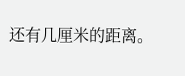还有几厘米的距离。